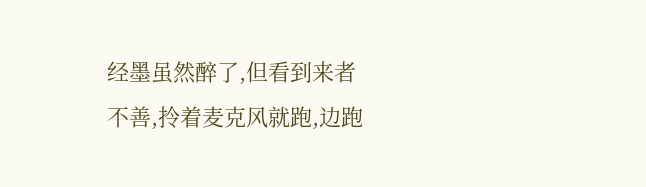经墨虽然醉了,但看到来者不善,拎着麦克风就跑,边跑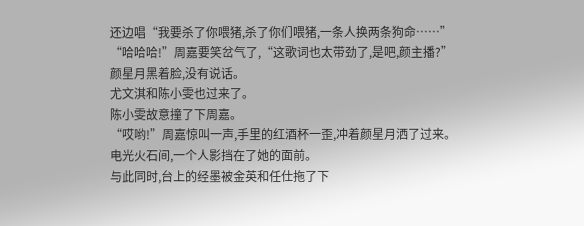还边唱“我要杀了你喂猪,杀了你们喂猪,一条人换两条狗命……”
“哈哈哈!”周嘉要笑岔气了,“这歌词也太带劲了,是吧,颜主播?”
颜星月黑着脸,没有说话。
尤文淇和陈小雯也过来了。
陈小雯故意撞了下周嘉。
“哎哟!”周嘉惊叫一声,手里的红酒杯一歪,冲着颜星月洒了过来。
电光火石间,一个人影挡在了她的面前。
与此同时,台上的经墨被金英和任仕拖了下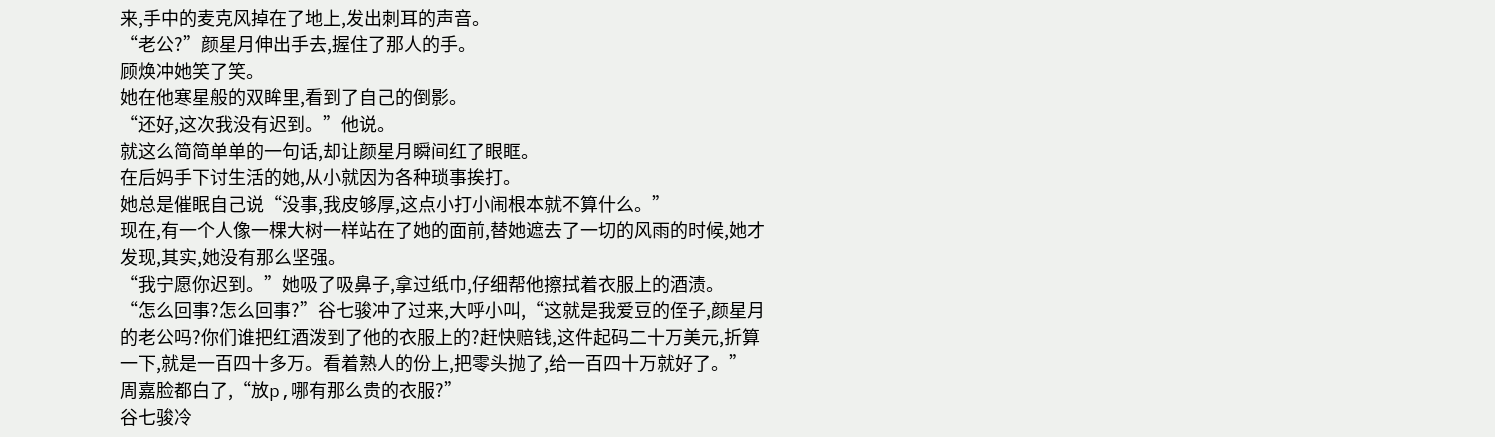来,手中的麦克风掉在了地上,发出刺耳的声音。
“老公?”颜星月伸出手去,握住了那人的手。
顾焕冲她笑了笑。
她在他寒星般的双眸里,看到了自己的倒影。
“还好,这次我没有迟到。”他说。
就这么简简单单的一句话,却让颜星月瞬间红了眼眶。
在后妈手下讨生活的她,从小就因为各种琐事挨打。
她总是催眠自己说“没事,我皮够厚,这点小打小闹根本就不算什么。”
现在,有一个人像一棵大树一样站在了她的面前,替她遮去了一切的风雨的时候,她才发现,其实,她没有那么坚强。
“我宁愿你迟到。”她吸了吸鼻子,拿过纸巾,仔细帮他擦拭着衣服上的酒渍。
“怎么回事?怎么回事?”谷七骏冲了过来,大呼小叫,“这就是我爱豆的侄子,颜星月的老公吗?你们谁把红酒泼到了他的衣服上的?赶快赔钱,这件起码二十万美元,折算一下,就是一百四十多万。看着熟人的份上,把零头抛了,给一百四十万就好了。”
周嘉脸都白了,“放p,哪有那么贵的衣服?”
谷七骏冷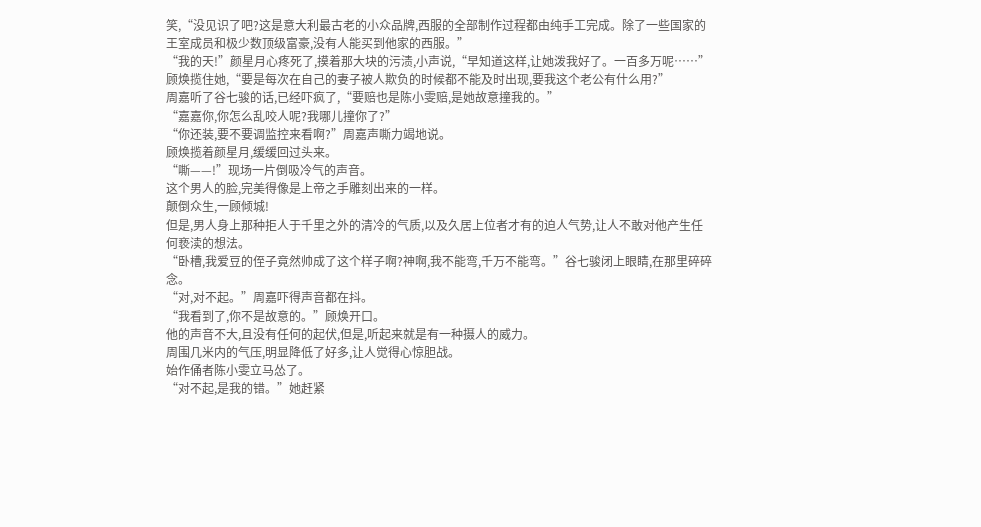笑,“没见识了吧?这是意大利最古老的小众品牌,西服的全部制作过程都由纯手工完成。除了一些国家的王室成员和极少数顶级富豪,没有人能买到他家的西服。”
“我的天!”颜星月心疼死了,摸着那大块的污渍,小声说,“早知道这样,让她泼我好了。一百多万呢……”
顾焕揽住她,“要是每次在自己的妻子被人欺负的时候都不能及时出现,要我这个老公有什么用?”
周嘉听了谷七骏的话,已经吓疯了,“要赔也是陈小雯赔,是她故意撞我的。”
“嘉嘉你,你怎么乱咬人呢?我哪儿撞你了?”
“你还装,要不要调监控来看啊?”周嘉声嘶力竭地说。
顾焕揽着颜星月,缓缓回过头来。
“嘶——!”现场一片倒吸冷气的声音。
这个男人的脸,完美得像是上帝之手雕刻出来的一样。
颠倒众生,一顾倾城!
但是,男人身上那种拒人于千里之外的清冷的气质,以及久居上位者才有的迫人气势,让人不敢对他产生任何亵渎的想法。
“卧槽,我爱豆的侄子竟然帅成了这个样子啊?神啊,我不能弯,千万不能弯。”谷七骏闭上眼睛,在那里碎碎念。
“对,对不起。”周嘉吓得声音都在抖。
“我看到了,你不是故意的。”顾焕开口。
他的声音不大,且没有任何的起伏,但是,听起来就是有一种摄人的威力。
周围几米内的气压,明显降低了好多,让人觉得心惊胆战。
始作俑者陈小雯立马怂了。
“对不起,是我的错。”她赶紧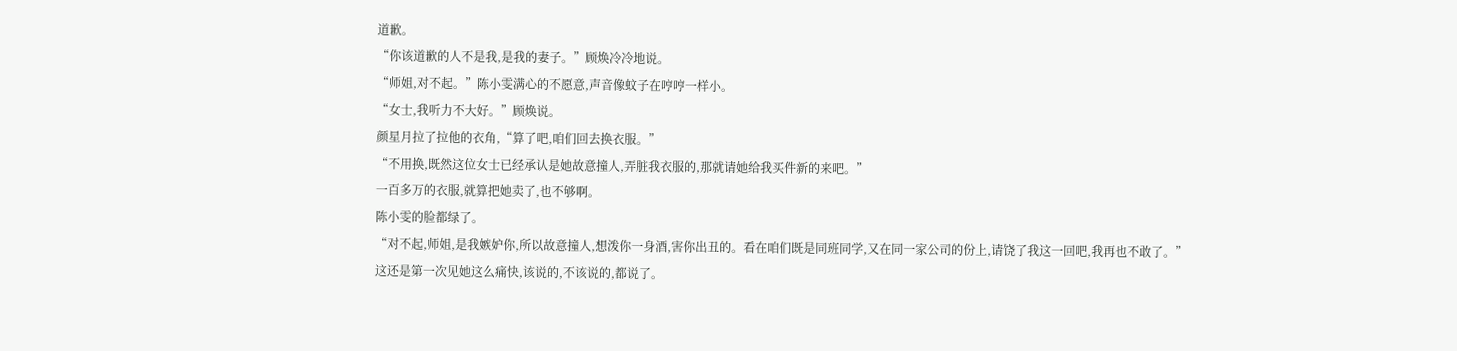道歉。
“你该道歉的人不是我,是我的妻子。”顾焕冷冷地说。
“师姐,对不起。”陈小雯满心的不愿意,声音像蚊子在哼哼一样小。
“女士,我听力不大好。”顾焕说。
颜星月拉了拉他的衣角,“算了吧,咱们回去换衣服。”
“不用换,既然这位女士已经承认是她故意撞人,弄脏我衣服的,那就请她给我买件新的来吧。”
一百多万的衣服,就算把她卖了,也不够啊。
陈小雯的脸都绿了。
“对不起,师姐,是我嫉妒你,所以故意撞人,想泼你一身酒,害你出丑的。看在咱们既是同班同学,又在同一家公司的份上,请饶了我这一回吧,我再也不敢了。”
这还是第一次见她这么痛快,该说的,不该说的,都说了。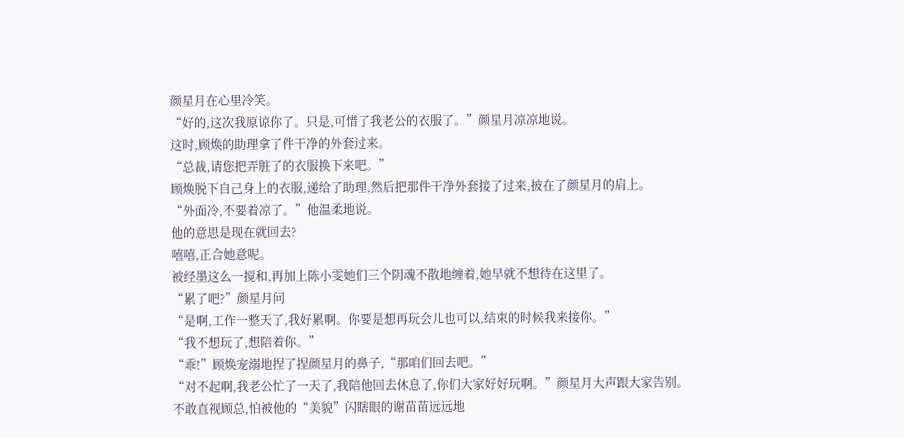颜星月在心里冷笑。
“好的,这次我原谅你了。只是,可惜了我老公的衣服了。”颜星月凉凉地说。
这时,顾焕的助理拿了件干净的外套过来。
“总裁,请您把弄脏了的衣服换下来吧。”
顾焕脱下自己身上的衣服,递给了助理,然后把那件干净外套接了过来,披在了颜星月的肩上。
“外面冷,不要着凉了。”他温柔地说。
他的意思是现在就回去?
嘻嘻,正合她意呢。
被经墨这么一搅和,再加上陈小雯她们三个阴魂不散地缠着,她早就不想待在这里了。
“累了吧?”颜星月问
“是啊,工作一整天了,我好累啊。你要是想再玩会儿也可以,结束的时候我来接你。”
“我不想玩了,想陪着你。”
“乖!”顾焕宠溺地捏了捏颜星月的鼻子,“那咱们回去吧。”
“对不起啊,我老公忙了一天了,我陪他回去休息了,你们大家好好玩啊。”颜星月大声跟大家告别。
不敢直视顾总,怕被他的“美貌”闪瞎眼的谢苗苗远远地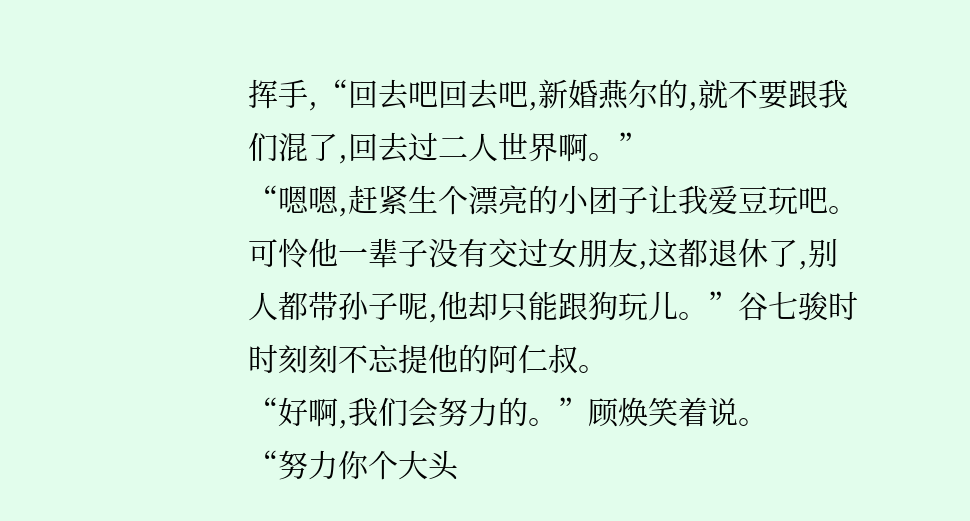挥手,“回去吧回去吧,新婚燕尔的,就不要跟我们混了,回去过二人世界啊。”
“嗯嗯,赶紧生个漂亮的小团子让我爱豆玩吧。可怜他一辈子没有交过女朋友,这都退休了,别人都带孙子呢,他却只能跟狗玩儿。”谷七骏时时刻刻不忘提他的阿仁叔。
“好啊,我们会努力的。”顾焕笑着说。
“努力你个大头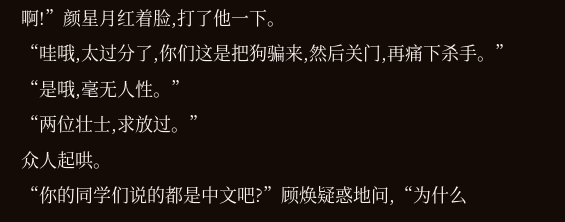啊!”颜星月红着脸,打了他一下。
“哇哦,太过分了,你们这是把狗骗来,然后关门,再痛下杀手。”
“是哦,毫无人性。”
“两位壮士,求放过。”
众人起哄。
“你的同学们说的都是中文吧?”顾焕疑惑地问,“为什么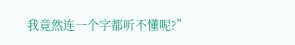我竟然连一个字都听不懂呢?”